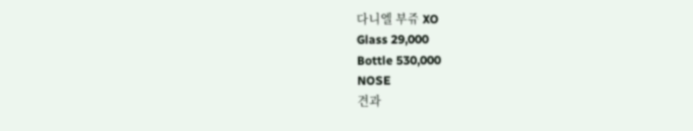다니엘 부쥬 XO
Glass 29,000
Bottle 530,000
NOSE
견과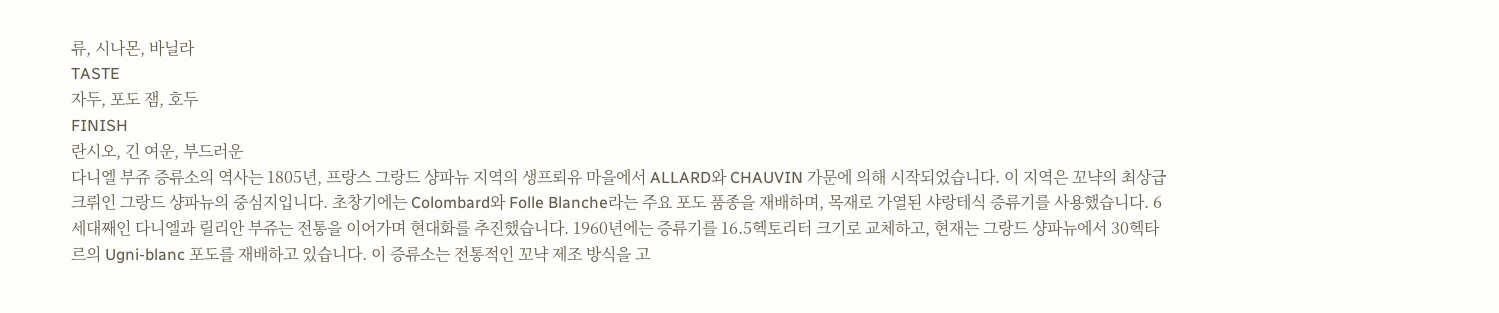류, 시나몬, 바닐라
TASTE
자두, 포도 잼, 호두
FINISH
란시오, 긴 여운, 부드러운
다니엘 부쥬 증류소의 역사는 1805년, 프랑스 그랑드 샹파뉴 지역의 생프뢰유 마을에서 ALLARD와 CHAUVIN 가문에 의해 시작되었습니다. 이 지역은 꼬냑의 최상급 크뤼인 그랑드 샹파뉴의 중심지입니다. 초창기에는 Colombard와 Folle Blanche라는 주요 포도 품종을 재배하며, 목재로 가열된 샤랑테식 증류기를 사용했습니다. 6세대째인 다니엘과 릴리안 부쥬는 전통을 이어가며 현대화를 추진했습니다. 1960년에는 증류기를 16.5헥토리터 크기로 교체하고, 현재는 그랑드 샹파뉴에서 30헥타르의 Ugni-blanc 포도를 재배하고 있습니다. 이 증류소는 전통적인 꼬냑 제조 방식을 고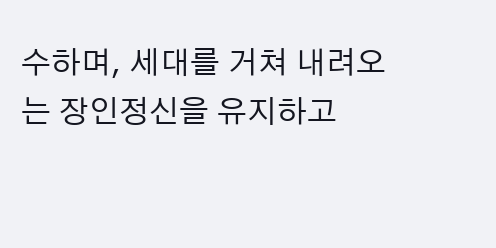수하며, 세대를 거쳐 내려오는 장인정신을 유지하고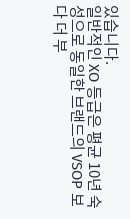있습니다.
일반적인 XO 등급은 평균 10년 숙성으로 동일한 브랜드의 VSOP 보다 더 부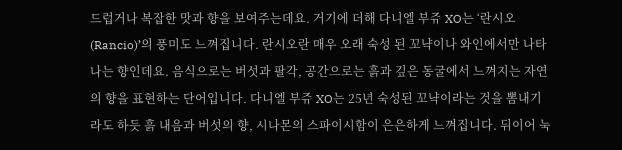드럽거나 복잡한 맛과 향을 보여주는데요. 거기에 더해 다니엘 부쥬 XO는 ‘란시오(Rancio)’의 풍미도 느껴집니다. 란시오란 매우 오래 숙성 된 꼬냑이나 와인에서만 나타나는 향인데요. 음식으로는 버섯과 팔각, 공간으로는 흙과 깊은 동굴에서 느껴지는 자연의 향을 표현하는 단어입니다. 다니엘 부쥬 XO는 25년 숙성된 꼬냑이라는 것을 뽐내기라도 하듯 흙 내음과 버섯의 향, 시나몬의 스파이시함이 은은하게 느껴집니다. 뒤이어 눅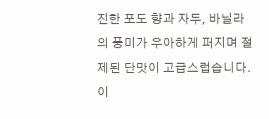진한 포도 향과 자두, 바닐라의 풍미가 우아하게 퍼지며 절제된 단맛이 고급스럽습니다. 이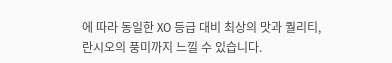에 따라 동일한 XO 등급 대비 최상의 맛과 퀄리티, 란시오의 풍미까지 느낄 수 있습니다.